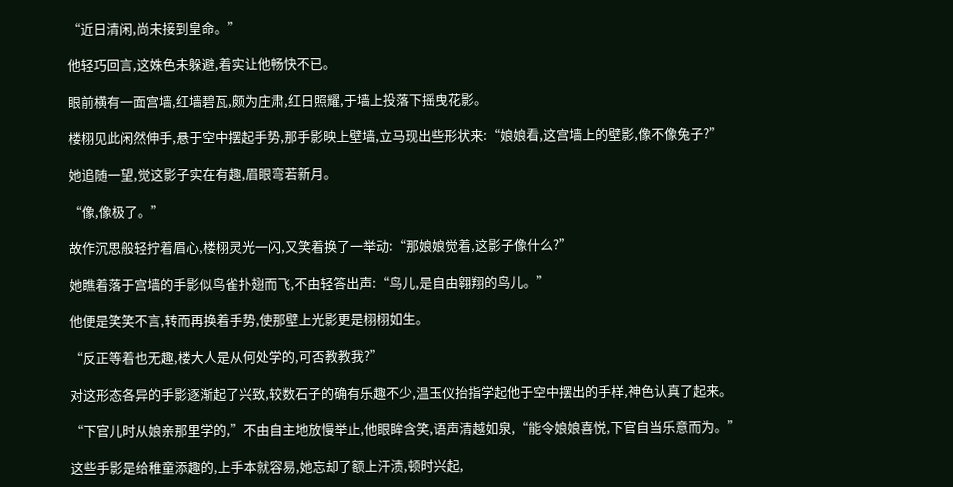“近日清闲,尚未接到皇命。”

他轻巧回言,这姝色未躲避,着实让他畅快不已。

眼前横有一面宫墙,红墙碧瓦,颇为庄肃,红日照耀,于墙上投落下摇曳花影。

楼栩见此闲然伸手,悬于空中摆起手势,那手影映上壁墙,立马现出些形状来:“娘娘看,这宫墙上的壁影,像不像兔子?”

她追随一望,觉这影子实在有趣,眉眼弯若新月。

“像,像极了。”

故作沉思般轻拧着眉心,楼栩灵光一闪,又笑着换了一举动:“那娘娘觉着,这影子像什么?”

她瞧着落于宫墙的手影似鸟雀扑翅而飞,不由轻答出声:“鸟儿,是自由翱翔的鸟儿。”

他便是笑笑不言,转而再换着手势,使那壁上光影更是栩栩如生。

“反正等着也无趣,楼大人是从何处学的,可否教教我?”

对这形态各异的手影逐渐起了兴致,较数石子的确有乐趣不少,温玉仪抬指学起他于空中摆出的手样,神色认真了起来。

“下官儿时从娘亲那里学的,”不由自主地放慢举止,他眼眸含笑,语声清越如泉,“能令娘娘喜悦,下官自当乐意而为。”

这些手影是给稚童添趣的,上手本就容易,她忘却了额上汗渍,顿时兴起,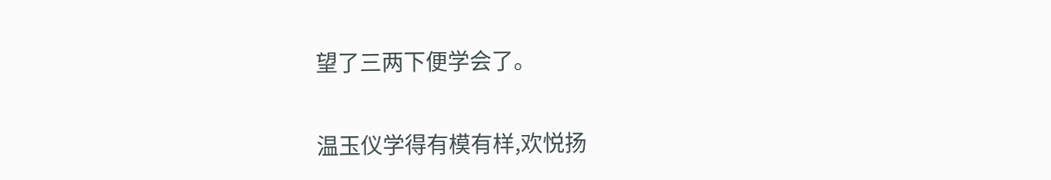望了三两下便学会了。

温玉仪学得有模有样,欢悦扬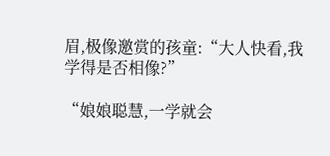眉,极像邀赏的孩童:“大人快看,我学得是否相像?”

“娘娘聪慧,一学就会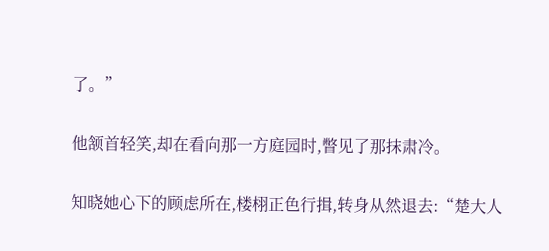了。”

他颔首轻笑,却在看向那一方庭园时,瞥见了那抹肃冷。

知晓她心下的顾虑所在,楼栩正色行揖,转身从然退去:“楚大人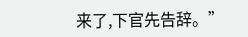来了,下官先告辞。”